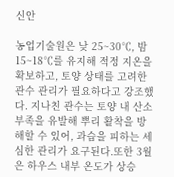신안

농업기술원은 낮 25~30℃, 밤 15~18℃를 유지해 적정 지온을 확보하고, 토양 상태를 고려한 관수 관리가 필요하다고 강조했다. 지나친 관수는 토양 내 산소 부족을 유발해 뿌리 활착을 방해할 수 있어, 과습을 피하는 세심한 관리가 요구된다.또한 3월은 하우스 내부 온도가 상승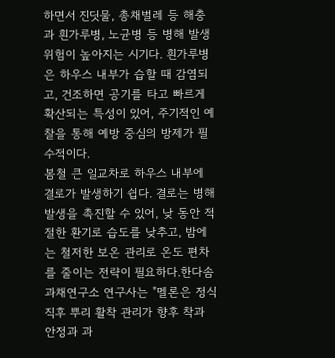하면서 진딧물, 총채벌레 등 해충과 흰가루병, 노균병 등 병해 발생 위험이 높아지는 시기다. 흰가루병은 하우스 내부가 습할 때 감염되고, 건조하면 공기를 타고 빠르게 확산되는 특성이 있어, 주기적인 예찰을 통해 예방 중심의 방제가 필수적이다.
봄철 큰 일교차로 하우스 내부에 결로가 발생하기 쉽다. 결로는 병해 발생을 촉진할 수 있어, 낮 동안 적절한 환기로 습도를 낮추고, 밤에는 철저한 보온 관리로 온도 편차를 줄이는 전략이 필요하다.한다솜 과채연구소 연구사는 "멜론은 정식 직후 뿌리 활착 관리가 향후 착과 안정과 과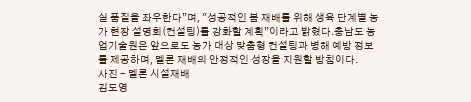실 품질을 좌우한다”며, "성공적인 봄 재배를 위해 생육 단계별 농가 현장 설명회(컨설팅)를 강화할 계획”이라고 밝혔다.충남도 농업기술원은 앞으로도 농가 대상 맞춤형 컨설팅과 병해 예방 정보를 제공하며, 멜론 재배의 안정적인 성장을 지원할 방침이다.
사진 - 멜론 시설재배
김도영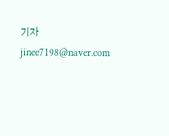기자 jinee7198@naver.com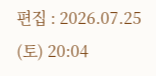편집 : 2026.07.25 (토) 20:04